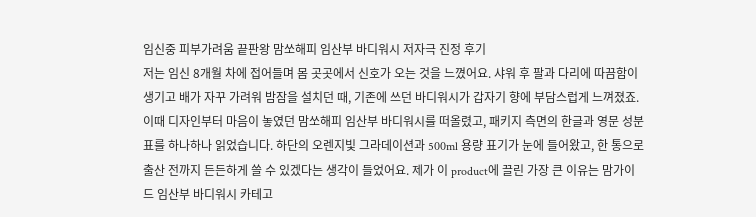임신중 피부가려움 끝판왕 맘쏘해피 임산부 바디워시 저자극 진정 후기
저는 임신 8개월 차에 접어들며 몸 곳곳에서 신호가 오는 것을 느꼈어요. 샤워 후 팔과 다리에 따끔함이 생기고 배가 자꾸 가려워 밤잠을 설치던 때, 기존에 쓰던 바디워시가 갑자기 향에 부담스럽게 느껴졌죠. 이때 디자인부터 마음이 놓였던 맘쏘해피 임산부 바디워시를 떠올렸고, 패키지 측면의 한글과 영문 성분표를 하나하나 읽었습니다. 하단의 오렌지빛 그라데이션과 500ml 용량 표기가 눈에 들어왔고, 한 통으로 출산 전까지 든든하게 쓸 수 있겠다는 생각이 들었어요. 제가 이 product에 끌린 가장 큰 이유는 맘가이드 임산부 바디워시 카테고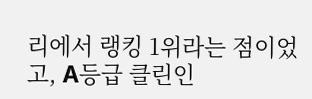리에서 랭킹 1위라는 점이었고, A등급 클린인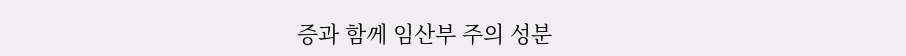증과 함께 임산부 주의 성분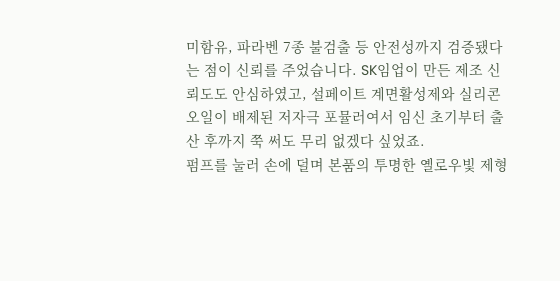미함유, 파라벤 7종 불검출 등 안전성까지 검증됐다는 점이 신뢰를 주었습니다. SK임업이 만든 제조 신뢰도도 안심하였고, 설페이트 계면활성제와 실리콘 오일이 배제된 저자극 포뮬러여서 임신 초기부터 출산 후까지 쭉 써도 무리 없겠다 싶었죠.
펌프를 눌러 손에 덜며 본품의 투명한 옐로우빛 제형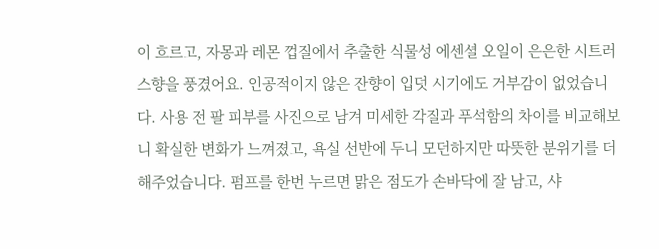이 흐르고, 자몽과 레몬 껍질에서 추출한 식물성 에센셜 오일이 은은한 시트러스향을 풍겼어요. 인공적이지 않은 잔향이 입덧 시기에도 거부감이 없었습니다. 사용 전 팔 피부를 사진으로 남겨 미세한 각질과 푸석함의 차이를 비교해보니 확실한 변화가 느껴졌고, 욕실 선반에 두니 모던하지만 따뜻한 분위기를 더해주었습니다. 펌프를 한번 누르면 맑은 점도가 손바닥에 잘 남고, 샤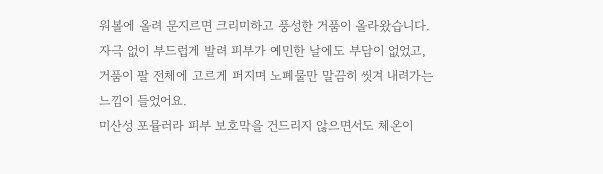워볼에 올려 문지르면 크리미하고 풍성한 거품이 올라왔습니다. 자극 없이 부드럽게 발려 피부가 예민한 날에도 부담이 없었고, 거품이 팔 전체에 고르게 퍼지며 노폐물만 말끔히 씻겨 내려가는 느낌이 들었어요.
미산성 포뮬러라 피부 보호막을 건드리지 않으면서도 체온이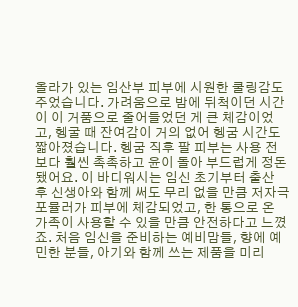올라가 있는 임산부 피부에 시원한 쿨링감도 주었습니다. 가려움으로 밤에 뒤척이던 시간이 이 거품으로 줄어들었던 게 큰 체감이었고, 헹굴 때 잔여감이 거의 없어 헹굼 시간도 짧아졌습니다. 헹굼 직후 팔 피부는 사용 전보다 훨씬 촉촉하고 윤이 돌아 부드럽게 정돈됐어요. 이 바디워시는 임신 초기부터 출산 후 신생아와 함께 써도 무리 없을 만큼 저자극 포뮬러가 피부에 체감되었고, 한 통으로 온 가족이 사용할 수 있을 만큼 안전하다고 느꼈죠. 처음 임신을 준비하는 예비맘들, 향에 예민한 분들, 아기와 함께 쓰는 제품을 미리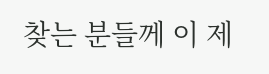찾는 분들께 이 제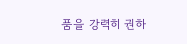품을 강력히 권하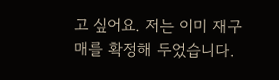고 싶어요. 저는 이미 재구매를 확정해 두었습니다.